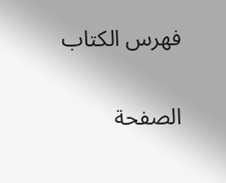فهرس الكتاب

الصفحة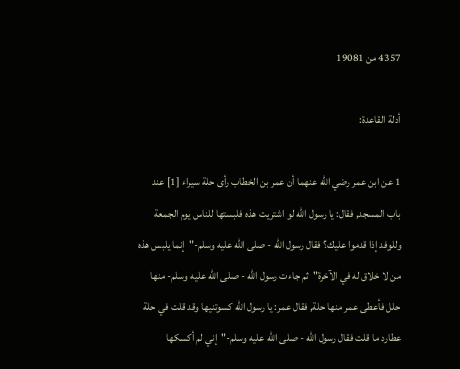4357 من 19081

أدلة القاعدة:

1 عن ابن عمر رضي الله عنهما أن عمر بن الخطاب رأى حلة سيراء [1] عند باب المسجد, فقال: يا رسول الله لو اشتريت هذه فلبستها للناس يوم الجمعة وللوفد إذا قدموا عليك؟ فقال رسول الله - صلى الله عليه وسلم-"إنما يلبس هذه من لا خلاق له في الآخرة"ثم جاءت رسول الله - صلى الله عليه وسلم- منها حلل فأعطى عمر منها حلة, فقال عمر: يا رسول الله كسوتنيها وقد قلت في حلة عطارد ما قلت فقال رسول الله - صلى الله عليه وسلم-"إني لم أكسكها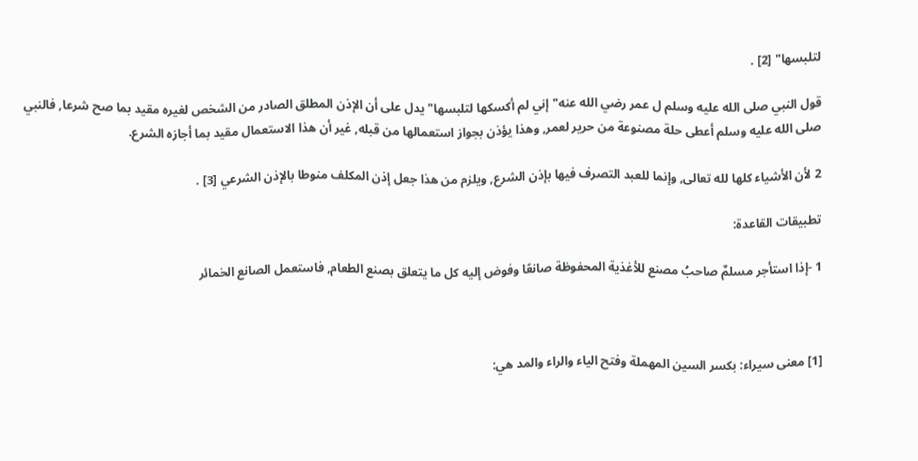لتلبسها" [2] .

قول النبي صلى الله عليه وسلم ل عمر رضي الله عنه"إني لم أكسكها لتلبسها"يدل على أن الإذن المطلق الصادر من الشخص لغيره مقيد بما صح شرعا, فالنبي صلى الله عليه وسلم أعطى حلة مصنوعة من حرير لعمر, وهذا يؤذن بجواز استعمالها من قبله, غير أن هذا الاستعمال مقيد بما أجازه الشرع.

2 لأن الأشياء كلها لله تعالى, وإنما للعبد التصرف فيها بإذن الشرع, ويلزم من هذا جعل إذن المكلف منوطا بالإذن الشرعي [3] .

تطبيقات القاعدة:

1 -إذا استأجر مسلمٌ صاحبُ مصنع للأغذية المحفوظة صانعًا وفوض إليه كل ما يتعلق بصنع الطعام, فاستعمل الصانع الخمائر



[1] معنى سيراء: بكسر السين المهملة وفتح الياء والراء والمد هي: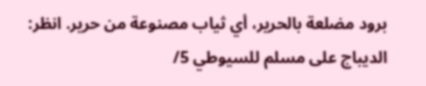برود مضلعة بالحرير، أي ثياب مصنوعة من حرير. انظر: الديباج على مسلم للسيوطي 5/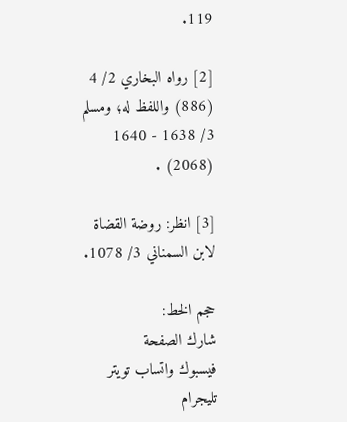119.

[2] رواه البخاري 2/ 4 (886) واللفظ له؛ ومسلم 3/ 1638 - 1640 (2068) .

[3] انظر: روضة القضاة لابن السمناني 3/ 1078.

حجم الخط:
شارك الصفحة
فيسبوك واتساب تويتر تليجرام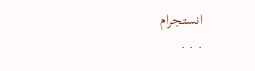انستجرام
. . .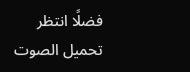فضلًا انتظر تحميل الصوت